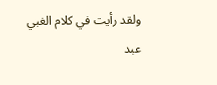ولقد رأيت في كلام الغبي عبد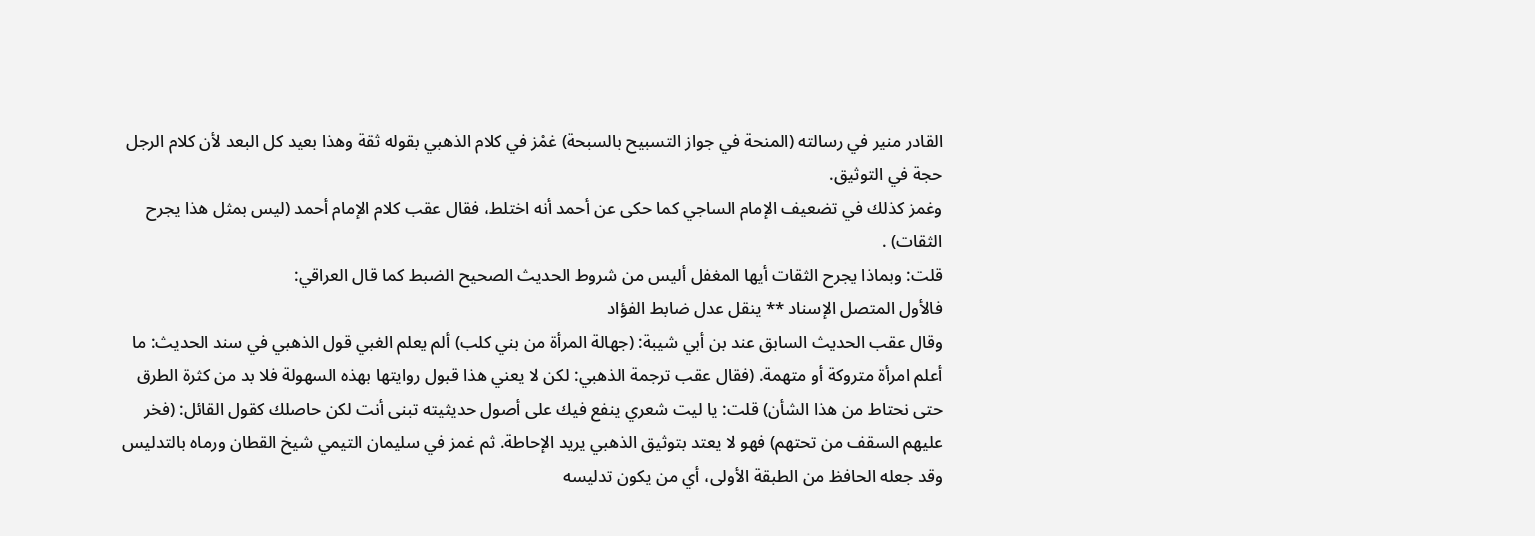القادر منير في رسالته (المنحة في جواز التسبيح بالسبحة) غمْز في كلام الذهبي بقوله ثقة وهذا بعيد كل البعد لأن كلام الرجل حجة في التوثيق.
وغمز كذلك في تضعيف الإمام الساجي كما حكى عن أحمد أنه اختلط، فقال عقب كلام الإمام أحمد (ليس بمثل هذا يجرح الثقات) .
قلت: وبماذا يجرح الثقات أيها المغفل أليس من شروط الحديث الصحيح الضبط كما قال العراقي:
فالأول المتصل الإسناد ** ينقل عدل ضابط الفؤاد
وقال عقب الحديث السابق عند بن أبي شيبة: (جهالة المرأة من بني كلب) ألم يعلم الغبي قول الذهبي في سند الحديث: ما أعلم امرأة متروكة أو متهمة. (فقال عقب ترجمة الذهبي: لكن لا يعني هذا قبول روايتها بهذه السهولة فلا بد من كثرة الطرق حتى نحتاط من هذا الشأن) قلت: يا ليت شعري ينفع فيك على أصول حديثيته تبنى أنت لكن حاصلك كقول القائل: (فخر عليهم السقف من تحتهم) فهو لا يعتد بتوثيق الذهبي يريد الإحاطة. ثم غمز في سليمان التيمي شيخ القطان ورماه بالتدليس وقد جعله الحافظ من الطبقة الأولى، أي من يكون تدليسه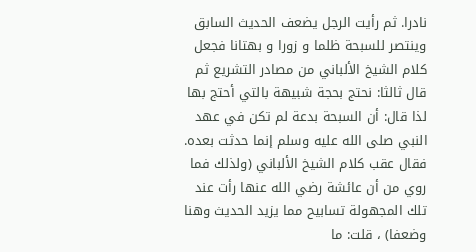نادرا. ثم رأيت الرجل يضعف الحديث السابق وينتصر للسبحة ظلما و زورا و بهتانا فجعل كلام الشيخ الألباني من مصادر التشريع ثم قال ثالثا: نحتج بحجة شبيهة بالتي أحتج بها لذا قال: أن السبحة بدعة لم تكن في عهد النبي صلى الله عليه وسلم إنما حدثت بعده. فقال عقب كلام الشيخ الألباني (ولذلك فما روي من أن عائشة رضي الله عنها رأت عند تلك المجهولة تسابيح مما يزيد الحديث وهنا وضعفا) ، قلت: ما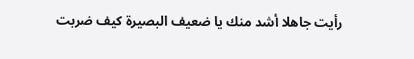رأيت جاهلا أشد منك يا ضعيف البصيرة كيف ضربت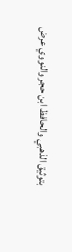بتوثيق الذهبي والحافظ ابن حجر والنووي عرض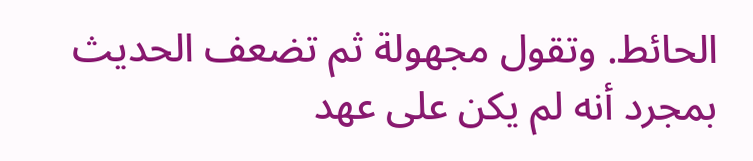الحائط. وتقول مجهولة ثم تضعف الحديث بمجرد أنه لم يكن على عهد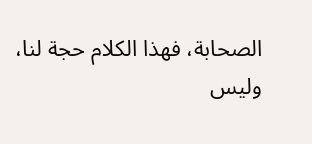الصحابة، فهذا الكلام حجة لنا، وليس